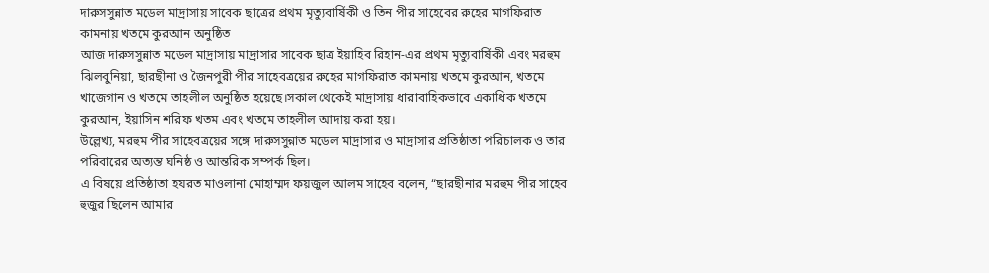দারুসসুন্নাত মডেল মাদ্রাসায় সাবেক ছাত্রের প্রথম মৃত্যুবার্ষিকী ও তিন পীর সাহেবের রুহের মাগফিরাত কামনায় খতমে কুরআন অনুষ্ঠিত
আজ দারুসসুন্নাত মডেল মাদ্রাসায় মাদ্রাসার সাবেক ছাত্র ইয়াহিব রিহান-এর প্রথম মৃত্যুবার্ষিকী এবং মরহুম ঝিলবুনিয়া, ছারছীনা ও জৈনপুরী পীর সাহেবত্রয়ের রুহের মাগফিরাত কামনায় খতমে কুরআন, খতমে খাজেগান ও খতমে তাহলীল অনুষ্ঠিত হয়েছে।সকাল থেকেই মাদ্রাসায় ধারাবাহিকভাবে একাধিক খতমে কুরআন, ইয়াসিন শরিফ খতম এবং খতমে তাহলীল আদায় করা হয়।
উল্লেখ্য, মরহুম পীর সাহেবত্রয়ের সঙ্গে দারুসসুন্নাত মডেল মাদ্রাসার ও মাদ্রাসার প্রতিষ্ঠাতা পরিচালক ও তার পরিবারের অত্যন্ত ঘনিষ্ঠ ও আন্তরিক সম্পর্ক ছিল।
এ বিষয়ে প্রতিষ্ঠাতা হযরত মাওলানা মোহাম্মদ ফয়জুল আলম সাহেব বলেন, “ছারছীনার মরহুম পীর সাহেব হুজুর ছিলেন আমার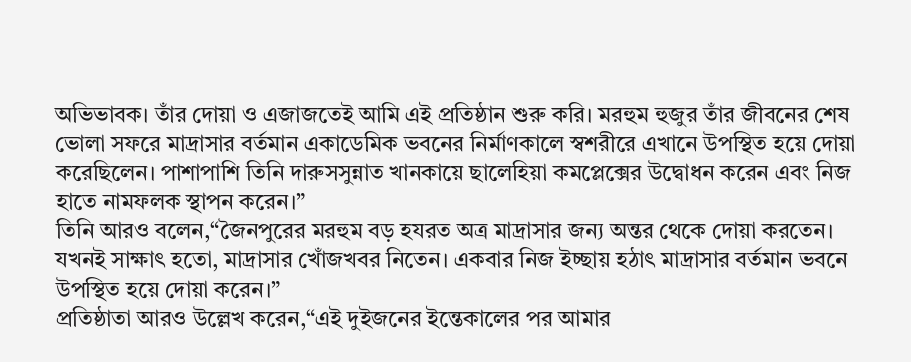অভিভাবক। তাঁর দোয়া ও এজাজতেই আমি এই প্রতিষ্ঠান শুরু করি। মরহুম হুজুর তাঁর জীবনের শেষ ভোলা সফরে মাদ্রাসার বর্তমান একাডেমিক ভবনের নির্মাণকালে স্বশরীরে এখানে উপস্থিত হয়ে দোয়া করেছিলেন। পাশাপাশি তিনি দারুসসুন্নাত খানকায়ে ছালেহিয়া কমপ্লেক্সের উদ্বোধন করেন এবং নিজ হাতে নামফলক স্থাপন করেন।”
তিনি আরও বলেন,“জৈনপুরের মরহুম বড় হযরত অত্র মাদ্রাসার জন্য অন্তর থেকে দোয়া করতেন। যখনই সাক্ষাৎ হতো, মাদ্রাসার খোঁজখবর নিতেন। একবার নিজ ইচ্ছায় হঠাৎ মাদ্রাসার বর্তমান ভবনে উপস্থিত হয়ে দোয়া করেন।”
প্রতিষ্ঠাতা আরও উল্লেখ করেন,“এই দুইজনের ইন্তেকালের পর আমার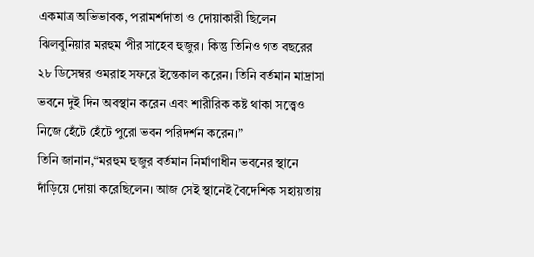একমাত্র অভিভাবক, পরামর্শদাতা ও দোয়াকারী ছিলেন ঝিলবুনিয়ার মরহুম পীর সাহেব হুজুর। কিন্তু তিনিও গত বছরের ২৮ ডিসেম্বর ওমরাহ সফরে ইন্তেকাল করেন। তিনি বর্তমান মাদ্রাসা ভবনে দুই দিন অবস্থান করেন এবং শারীরিক কষ্ট থাকা সত্ত্বেও নিজে হেঁটে হেঁটে পুরো ভবন পরিদর্শন করেন।”
তিনি জানান,“মরহুম হুজুর বর্তমান নির্মাণাধীন ভবনের স্থানে দাঁড়িয়ে দোয়া করেছিলেন। আজ সেই স্থানেই বৈদেশিক সহায়তায়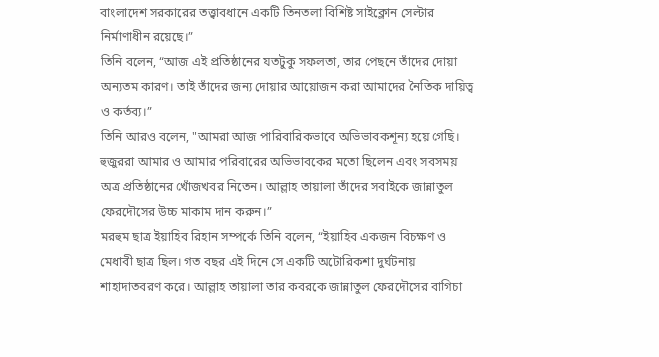বাংলাদেশ সরকারের তত্ত্বাবধানে একটি তিনতলা বিশিষ্ট সাইক্লোন সেল্টার নির্মাণাধীন রয়েছে।”
তিনি বলেন, “আজ এই প্রতিষ্ঠানের যতটুকু সফলতা, তার পেছনে তাঁদের দোয়া অন্যতম কারণ। তাই তাঁদের জন্য দোয়ার আয়োজন করা আমাদের নৈতিক দায়িত্ব ও কর্তব্য।”
তিনি আরও বলেন, "আমরা আজ পারিবারিকভাবে অভিভাবকশূন্য হয়ে গেছি। হুজুররা আমার ও আমার পরিবারের অভিভাবকের মতো ছিলেন এবং সবসময় অত্র প্রতিষ্ঠানের খোঁজখবর নিতেন। আল্লাহ তায়ালা তাঁদের সবাইকে জান্নাতুল ফেরদৌসের উচ্চ মাকাম দান করুন।”
মরহুম ছাত্র ইয়াহিব রিহান সম্পর্কে তিনি বলেন, “ইয়াহিব একজন বিচক্ষণ ও মেধাবী ছাত্র ছিল। গত বছর এই দিনে সে একটি অটোরিকশা দুর্ঘটনায় শাহাদাতবরণ করে। আল্লাহ তায়ালা তার কবরকে জান্নাতুল ফেরদৌসের বাগিচা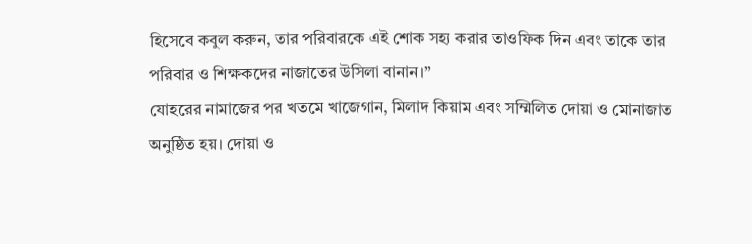হিসেবে কবুল করুন, তার পরিবারকে এই শোক সহ্য করার তাওফিক দিন এবং তাকে তার পরিবার ও শিক্ষকদের নাজাতের উসিলা বানান।”
যোহরের নামাজের পর খতমে খাজেগান, মিলাদ কিয়াম এবং সম্মিলিত দোয়া ও মোনাজাত অনুষ্ঠিত হয়। দোয়া ও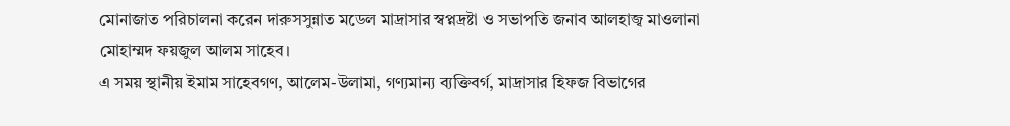মোনাজাত পরিচালনা করেন দারুসসুন্নাত মডেল মাদ্রাসার স্বপ্নদ্রষ্টা ও সভাপতি জনাব আলহাজ্ব মাওলানা মোহাম্মদ ফয়জুল আলম সাহেব।
এ সময় স্থানীয় ইমাম সাহেবগণ, আলেম-উলামা, গণ্যমান্য ব্যক্তিবর্গ, মাদ্রাসার হিফজ বিভাগের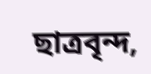ছাত্রবৃন্দ,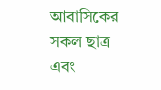আবাসিকের সকল ছাত্র এবং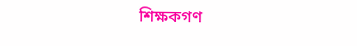শিক্ষকগণ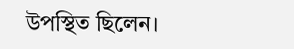উপস্থিত ছিলেন।